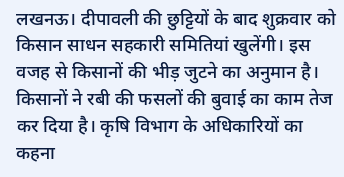लखनऊ। दीपावली की छुट्टियों के बाद शुक्रवार को किसान साधन सहकारी समितियां खुलेंगी। इस वजह से किसानों की भीड़ जुटने का अनुमान है।
किसानों ने रबी की फसलों की बुवाई का काम तेज कर दिया है। कृषि विभाग के अधिकारियों का कहना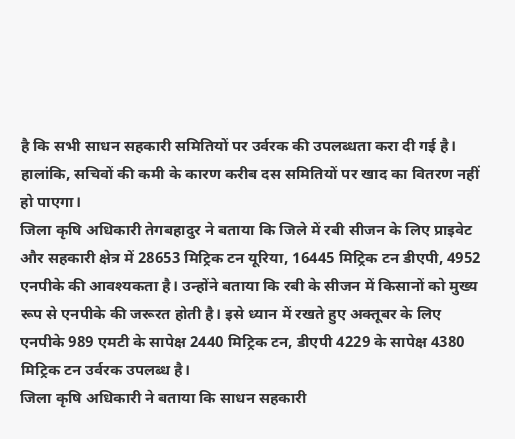है कि सभी साधन सहकारी समितियों पर उर्वरक की उपलब्धता करा दी गई है। हालांकि, सचिवों की कमी के कारण करीब दस समितियों पर खाद का वितरण नहीं हो पाएगा।
जिला कृषि अधिकारी तेगबहादुर ने बताया कि जिले में रबी सीजन के लिए प्राइवेट और सहकारी क्षेत्र में 28653 मिट्रिक टन यूरिया, 16445 मिट्रिक टन डीएपी, 4952 एनपीके की आवश्यकता है। उन्होंने बताया कि रबी के सीजन में किसानों को मुख्य रूप से एनपीके की जरूरत होती है। इसे ध्यान में रखते हुए अक्तूबर के लिए एनपीके 989 एमटी के सापेक्ष 2440 मिट्रिक टन, डीएपी 4229 के सापेक्ष 4380 मिट्रिक टन उर्वरक उपलब्ध है।
जिला कृषि अधिकारी ने बताया कि साधन सहकारी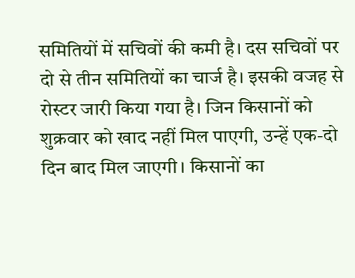समितियों में सचिवों की कमी है। दस सचिवों पर दो से तीन समितियों का चार्ज है। इसकी वजह से रोस्टर जारी किया गया है। जिन किसानों को शुक्रवार को खाद नहीं मिल पाएगी, उन्हें एक-दो दिन बाद मिल जाएगी। किसानों का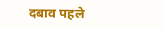दबाव पहले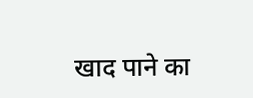खाद पाने का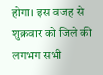होगा। इस वजह से शुक्रवार को जिले की लगभग सभी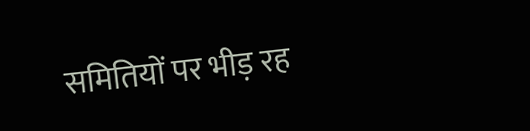समितियों पर भीड़ रह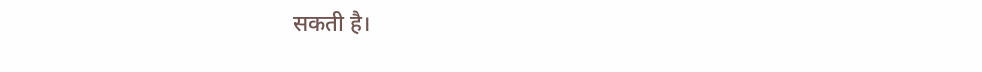सकती है।